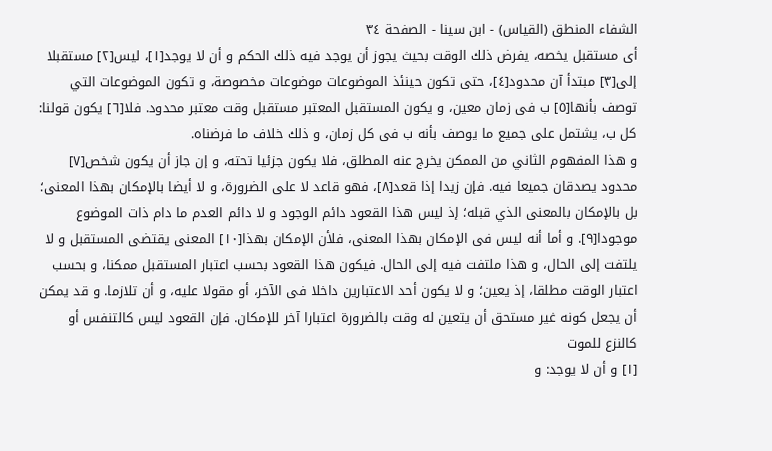الشفاء المنطق (القياس) - ابن سينا - الصفحة ٣٤
أى مستقبل يخصه، يفرض ذلك الوقت بحيث يجوز أن يوجد فيه ذلك الحكم و أن لا يوجد[١]، ليس[٢] مستقبلا إلى[٣] مبتدأ آن محدود[٤]، حتى تكون حينئذ الموضوعات موضوعات مخصوصة، و تكون الموضوعات التي توصف بأنها[٥] ب فى زمان معين، و يكون المستقبل المعتبر مستقبل وقت معتبر محدود. فلا[٦] يكون قولنا: كل ب، يشتمل على جميع ما يوصف بأنه ب فى كل زمان، و ذلك خلاف ما فرضناه.
و هذا المفهوم الثاني من الممكن يخرج عنه المطلق، فلا يكون جزئيا تحته، و إن جاز أن يكون شخص[٧] محدود يصدقان جميعا فيه. فإن زيدا إذا قعد[٨]، فهو قاعد لا على الضرورة، و لا أيضا بالإمكان بهذا المعنى؛ بل بالإمكان بالمعنى الذي قبله؛ إذ ليس هذا القعود دائم الوجود و لا دائم العدم ما دام ذات الموضوع موجودا[٩]. و أما أنه ليس فى الإمكان بهذا المعنى، فلأن الإمكان بهذا[١٠] المعنى يقتضى المستقبل و لا يلتفت إلى الحال، و هذا ملتفت فيه إلى الحال. فيكون هذا القعود بحسب اعتبار المستقبل ممكنا، و بحسب اعتبار الوقت مطلقا، إذ يعين؛ و لا يكون أحد الاعتبارين داخلا فى الآخر، أو مقولا عليه، و أن تلازما. و قد يمكن أن يجعل كونه غير مستحق أن يتعين له وقت بالضرورة اعتبارا آخر للإمكان. فإن القعود ليس كالتنفس أو كالنزع للموت
[١] و أن لا يوجد: و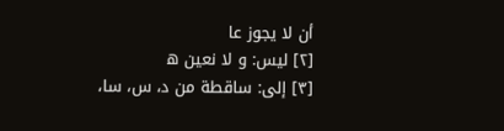أن لا يجوز عا
[٢] ليس: و لا نعين ه
[٣] إلى: ساقطة من د، س، سا،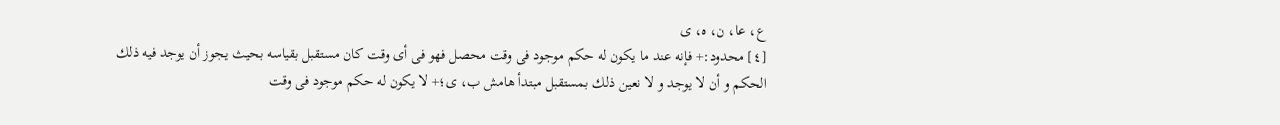ع، عا، ن، ه، ى
[٤] محدود:+ فإنه عند ما يكون له حكم موجود فى وقت محصل فهو فى أى وقت كان مستقبل بقياسه بحيث يجوز أن يوجد فيه ذلك الحكم و أن لا يوجد و لا نعين ذلك بمستقبل مبتدأ هامش ب، ى؛+ لا يكون له حكم موجود فى وقت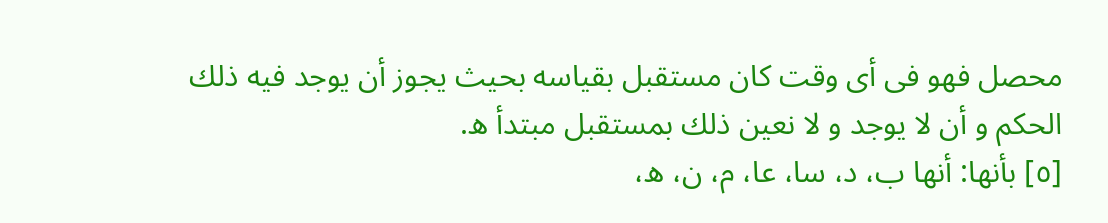محصل فهو فى أى وقت كان مستقبل بقياسه بحيث يجوز أن يوجد فيه ذلك الحكم و أن لا يوجد و لا نعين ذلك بمستقبل مبتدأ ه.
[٥] بأنها: أنها ب، د، سا، عا، م، ن، ه،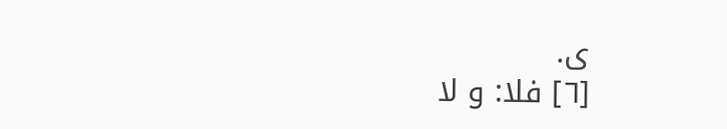ى.
[٦] فلا: و لا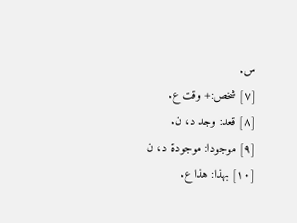س.
[٧] شخص:+ وقت ع.
[٨] قعد: وجد د، ن.
[٩] موجودا: موجودة د، ن
[١٠] بهذا: هذا ع.